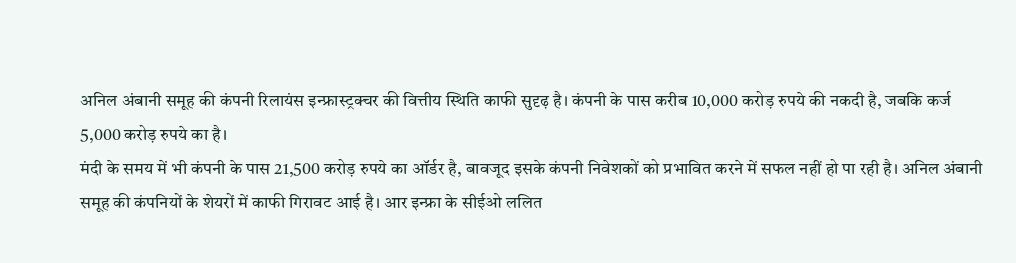अनिल अंबानी समूह की कंपनी रिलायंस इन्फ्रास्ट्रक्चर की वित्तीय स्थिति काफी सुदृढ़ है। कंपनी के पास करीब 10,000 करोड़ रुपये की नकदी है, जबकि कर्ज 5,000 करोड़ रुपये का है।
मंदी के समय में भी कंपनी के पास 21,500 करोड़ रुपये का ऑर्डर है, बावजूद इसके कंपनी निवेशकों को प्रभावित करने में सफल नहीं हो पा रही है। अनिल अंबानी समूह की कंपनियों के शेयरों में काफी गिरावट आई है। आर इन्फ्रा के सीईओ ललित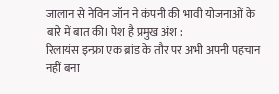जालान से नेविन जॉन ने कंपनी की भावी योजनाओं के बारे में बात की। पेश है प्रमुख अंश :
रिलायंस इन्फ्रा एक ब्रांड के तौर पर अभी अपनी पहचान नहीं बना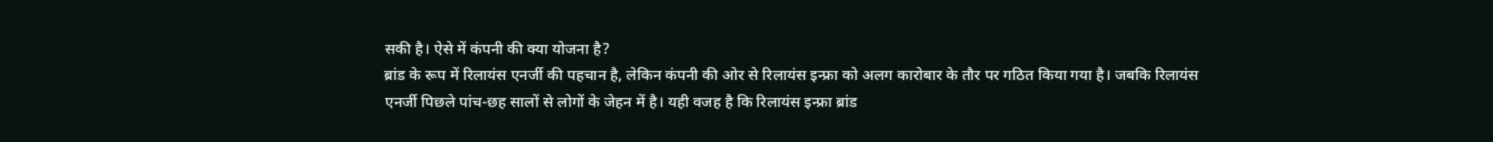सकी है। ऐसे में कंपनी की क्या योजना है?
ब्रांड के रूप में रिलायंस एनर्जी की पहचान है, लेकिन कंपनी की ओर से रिलायंस इन्फ्रा को अलग कारोबार के तौर पर गठित किया गया है। जबकि रिलायंस एनर्जी पिछले पांच-छह सालों से लोगों के जेहन में है। यही वजह है कि रिलायंस इन्फ्रा ब्रांड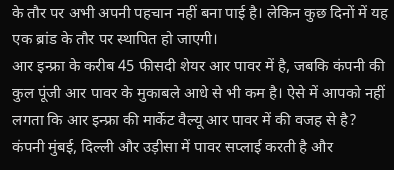के तौर पर अभी अपनी पहचान नहीं बना पाई है। लेकिन कुछ दिनों में यह एक ब्रांड के तौर पर स्थापित हो जाएगी।
आर इन्फ्रा के करीब 45 फीसदी शेयर आर पावर में है, जबकि कंपनी की कुल पूंजी आर पावर के मुकाबले आधे से भी कम है। ऐसे में आपको नहीं लगता कि आर इन्फ्रा की मार्केट वैल्यू आर पावर में की वजह से है?
कंपनी मुंबई, दिल्ली और उड़ीसा में पावर सप्लाई करती है और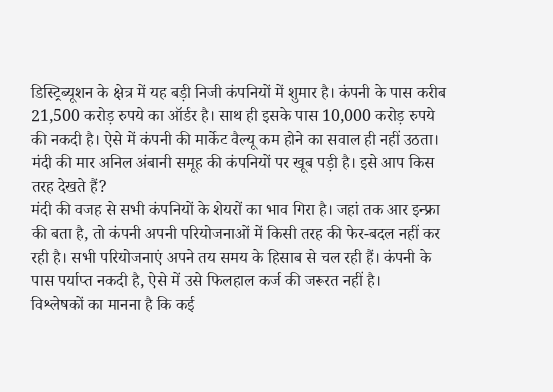डिस्ट्रिब्यूशन के क्षेत्र में यह बड़ी निजी कंपनियों में शुमार है। कंपनी के पास करीब 21,500 करोड़ रुपये का ऑर्डर है। साथ ही इसके पास 10,000 करोड़ रुपये की नकदी है। ऐसे में कंपनी की मार्केट वैल्यू कम होने का सवाल ही नहीं उठता।
मंदी की मार अनिल अंबानी समूह की कंपनियों पर खूब पड़ी है। इसे आप किस तरह देखते हैं?
मंदी की वजह से सभी कंपनियों के शेयरों का भाव गिरा है। जहां तक आर इन्फ्रा की बता है, तो कंपनी अपनी परियोजनाओं में किसी तरह की फेर-बदल नहीं कर रही है। सभी परियोजनाएं अपने तय समय के हिसाब से चल रही हैं। कंपनी के पास पर्याप्त नकदी है, ऐसे में उसे फिलहाल कर्ज की जरूरत नहीं है।
विश्लेषकों का मानना है कि कई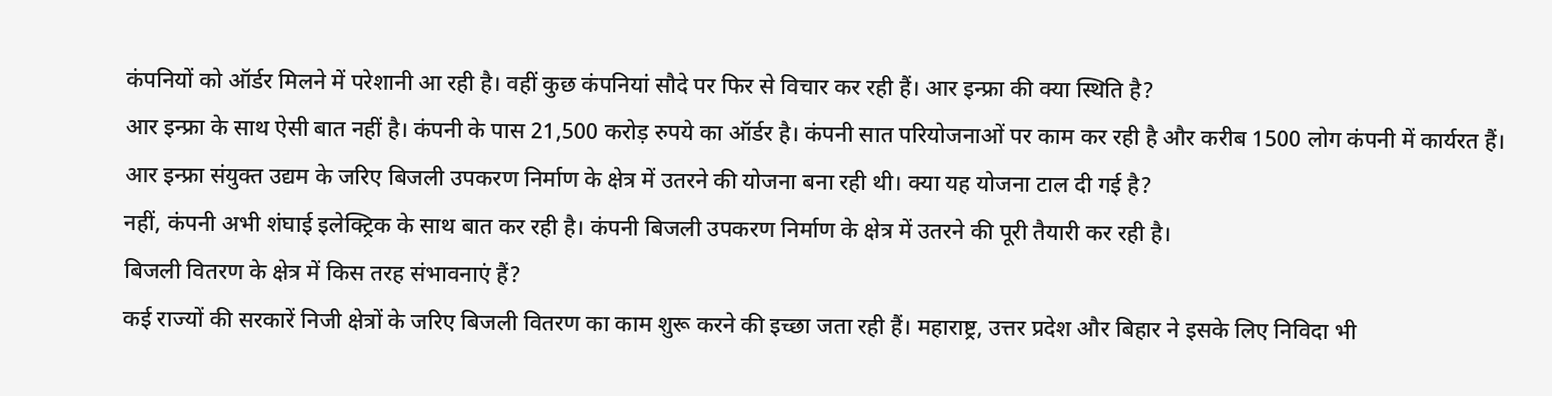कंपनियों को ऑर्डर मिलने में परेशानी आ रही है। वहीं कुछ कंपनियां सौदे पर फिर से विचार कर रही हैं। आर इन्फ्रा की क्या स्थिति है?
आर इन्फ्रा के साथ ऐसी बात नहीं है। कंपनी के पास 21,500 करोड़ रुपये का ऑर्डर है। कंपनी सात परियोजनाओं पर काम कर रही है और करीब 1500 लोग कंपनी में कार्यरत हैं।
आर इन्फ्रा संयुक्त उद्यम के जरिए बिजली उपकरण निर्माण के क्षेत्र में उतरने की योजना बना रही थी। क्या यह योजना टाल दी गई है?
नहीं, कंपनी अभी शंघाई इलेक्ट्रिक के साथ बात कर रही है। कंपनी बिजली उपकरण निर्माण के क्षेत्र में उतरने की पूरी तैयारी कर रही है।
बिजली वितरण के क्षेत्र में किस तरह संभावनाएं हैं?
कई राज्यों की सरकारें निजी क्षेत्रों के जरिए बिजली वितरण का काम शुरू करने की इच्छा जता रही हैं। महाराष्ट्र, उत्तर प्रदेश और बिहार ने इसके लिए निविदा भी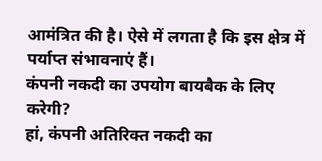आमंत्रित की है। ऐसे में लगता है कि इस क्षेत्र में पर्याप्त संभावनाएं हैं।
कंपनी नकदी का उपयोग बायबैक के लिए करेगी?
हां, कंपनी अतिरिक्त नकदी का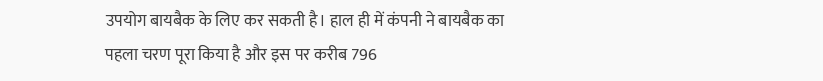उपयोग बायबैक के लिए कर सकती है। हाल ही में कंपनी ने बायबैक का पहला चरण पूरा किया है और इस पर करीब 796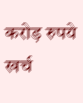करोड़ रुपये खर्च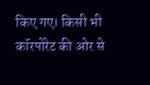किए गए। किसी भी कॉरपोरेट की ओर से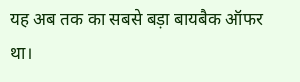यह अब तक का सबसे बड़ा बायबैक ऑफर था।